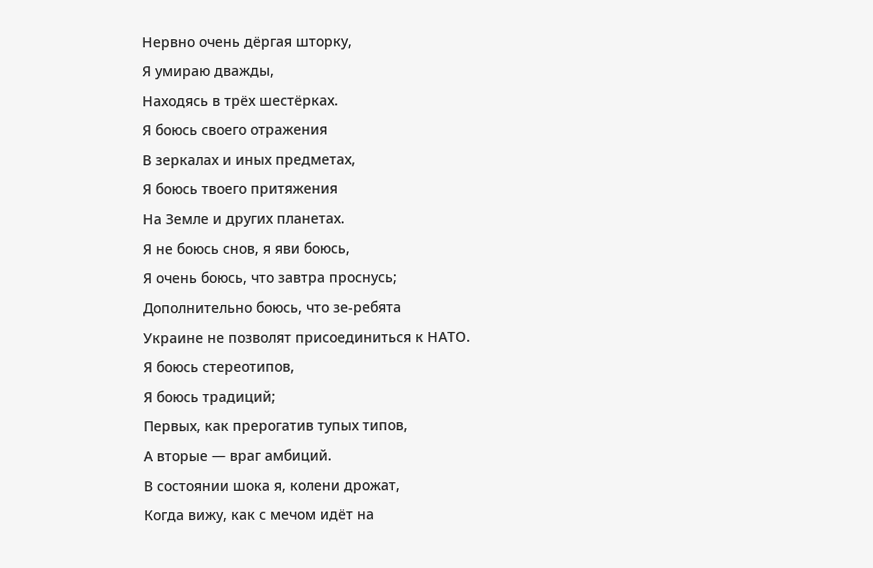Нервно очень дёргая шторку,
Я умираю дважды,
Находясь в трёх шестёрках.
Я боюсь своего отражения
В зеркалах и иных предметах,
Я боюсь твоего притяжения
На Земле и других планетах.
Я не боюсь снов, я яви боюсь,
Я очень боюсь, что завтра проснусь;
Дополнительно боюсь, что зе-ребята
Украине не позволят присоединиться к НАТО.
Я боюсь стереотипов,
Я боюсь традиций;
Первых, как прерогатив тупых типов,
А вторые — враг амбиций.
В состоянии шока я, колени дрожат,
Когда вижу, как с мечом идёт на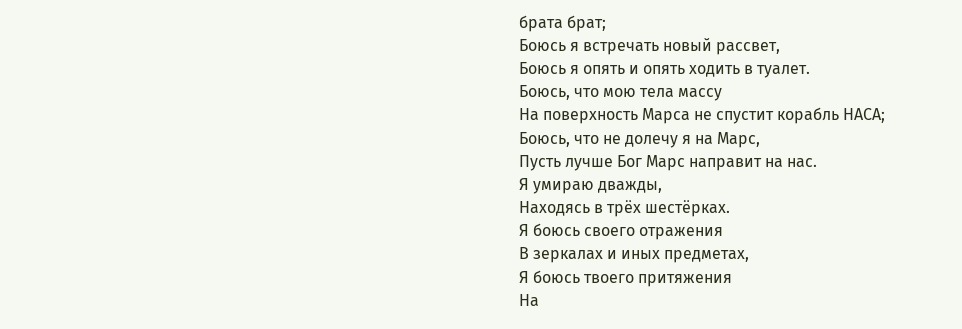брата брат;
Боюсь я встречать новый рассвет,
Боюсь я опять и опять ходить в туалет.
Боюсь, что мою тела массу
На поверхность Марса не спустит корабль НАСА;
Боюсь, что не долечу я на Марс,
Пусть лучше Бог Марс направит на нас.
Я умираю дважды,
Находясь в трёх шестёрках.
Я боюсь своего отражения
В зеркалах и иных предметах,
Я боюсь твоего притяжения
На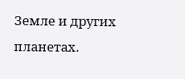Земле и других планетах.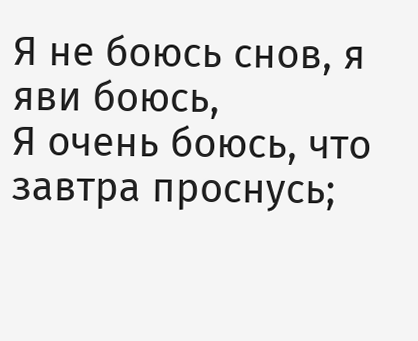Я не боюсь снов, я яви боюсь,
Я очень боюсь, что завтра проснусь;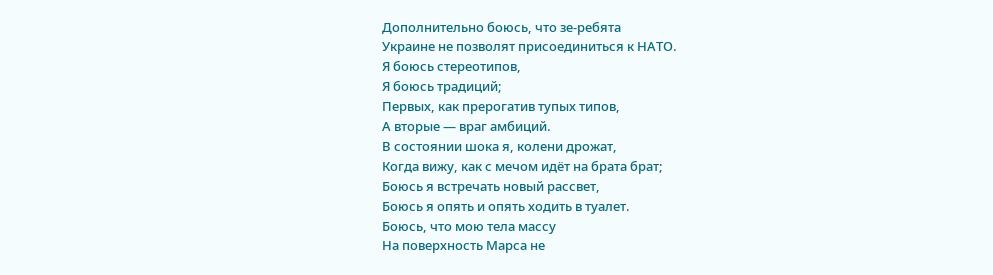Дополнительно боюсь, что зе-ребята
Украине не позволят присоединиться к НАТО.
Я боюсь стереотипов,
Я боюсь традиций;
Первых, как прерогатив тупых типов,
А вторые — враг амбиций.
В состоянии шока я, колени дрожат,
Когда вижу, как с мечом идёт на брата брат;
Боюсь я встречать новый рассвет,
Боюсь я опять и опять ходить в туалет.
Боюсь, что мою тела массу
На поверхность Марса не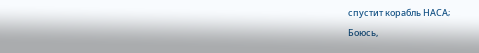спустит корабль НАСА;
Боюсь,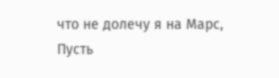что не долечу я на Марс,
Пусть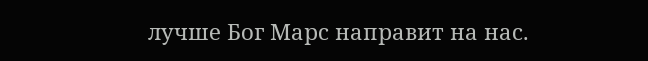лучше Бог Марс направит на нас.